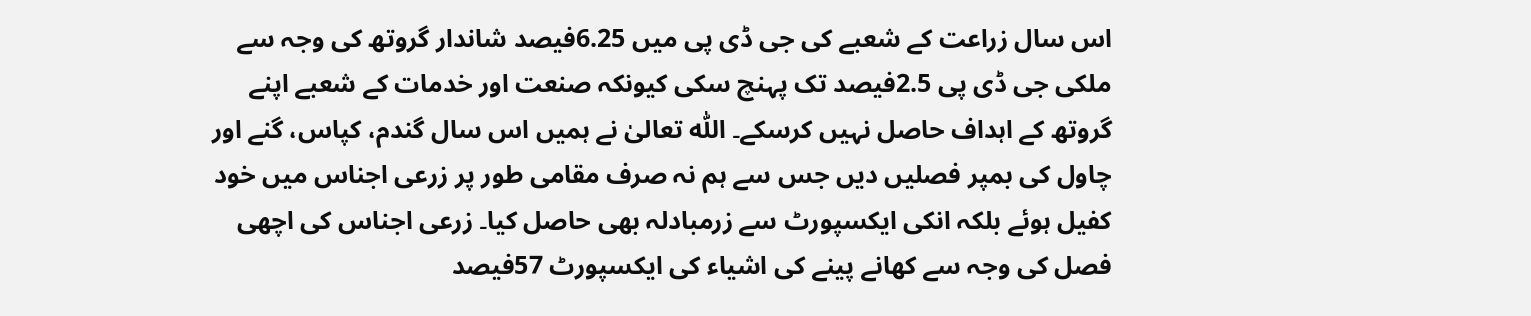اس سال زراعت کے شعبے کی جی ڈی پی میں 6.25فیصد شاندار گروتھ کی وجہ سے ملکی جی ڈی پی 2.5فیصد تک پہنچ سکی کیونکہ صنعت اور خدمات کے شعبے اپنے گروتھ کے اہداف حاصل نہیں کرسکے۔ اللّٰہ تعالیٰ نے ہمیں اس سال گندم، کپاس، گنے اور چاول کی بمپر فصلیں دیں جس سے ہم نہ صرف مقامی طور پر زرعی اجناس میں خود کفیل ہوئے بلکہ انکی ایکسپورٹ سے زرمبادلہ بھی حاصل کیا۔ زرعی اجناس کی اچھی فصل کی وجہ سے کھانے پینے کی اشیاء کی ایکسپورٹ 57فیصد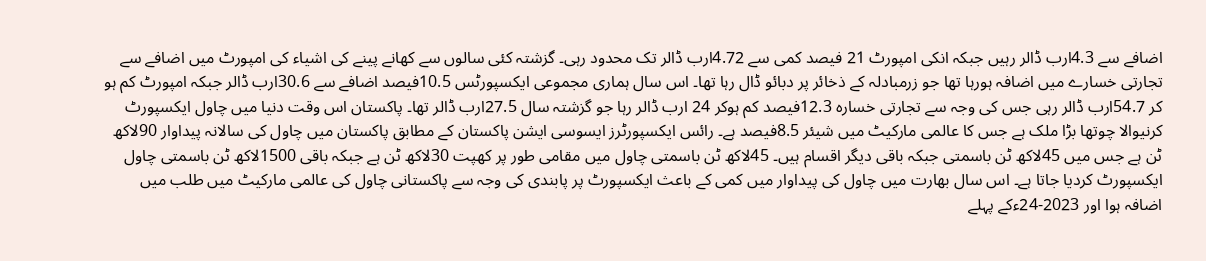اضافے سے 4.3ارب ڈالر رہیں جبکہ انکی امپورٹ 21 فیصد کمی سے 4.72ارب ڈالر تک محدود رہی۔ گزشتہ کئی سالوں سے کھانے پینے کی اشیاء کی امپورٹ میں اضافے سے تجارتی خسارے میں اضافہ ہورہا تھا جو زرمبادلہ کے ذخائر پر دبائو ڈال رہا تھا۔ اس سال ہماری مجموعی ایکسپورٹس 10.5فیصد اضافے سے 30.6ارب ڈالر جبکہ امپورٹ کم ہو کر 54.7ارب ڈالر رہی جس کی وجہ سے تجارتی خسارہ 12.3فیصد کم ہوکر 24 ارب ڈالر رہا جو گزشتہ سال 27.5ارب ڈالر تھا۔ پاکستان اس وقت دنیا میں چاول ایکسپورٹ کرنیوالا چوتھا بڑا ملک ہے جس کا عالمی مارکیٹ میں شیئر 8.5فیصد ہے۔ رائس ایکسپورٹرز ایسوسی ایشن پاکستان کے مطابق پاکستان میں چاول کی سالانہ پیداوار 90لاکھ ٹن ہے جس میں 45لاکھ ٹن باسمتی جبکہ باقی دیگر اقسام ہیں۔ 45لاکھ ٹن باسمتی چاول میں مقامی طور پر کھپت 30لاکھ ٹن ہے جبکہ باقی 1500لاکھ ٹن باسمتی چاول ایکسپورٹ کردیا جاتا ہے۔ اس سال بھارت میں چاول کی پیداوار میں کمی کے باعث ایکسپورٹ پر پابندی کی وجہ سے پاکستانی چاول کی عالمی مارکیٹ میں طلب میں اضافہ ہوا اور 2023-24ءکے پہلے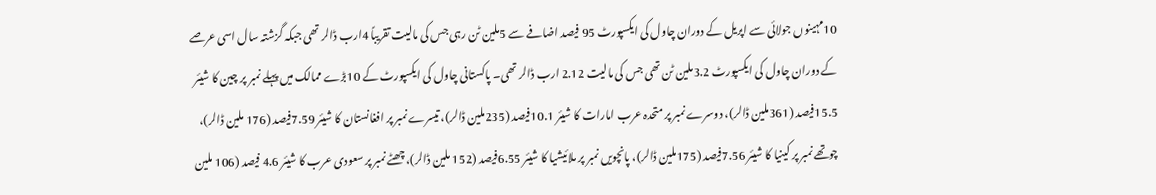10مہینوں جولائی سے اپریل کے دوران چاول کی ایکسپورٹ 95 فیصد اضافے سے 5ملین ٹن رہی جس کی مالیت تقریباً 4ارب ڈالر تھی جبکہ گزشتہ سال اسی عرصے کے دوران چاول کی ایکسپورٹ 3.2ملین ٹن تھی جس کی مالیت 2.12 ارب ڈالر تھی۔ پاکستانی چاول کی ایکسپورٹ کے 10بڑے ممالک میں پہلے نمبر پر چین کا شیئر 15.5فیصد (361ملین ڈالر)، دوسرے نمبر پر متحدہ عرب امارات کا شیئر 10.1فیصد (235ملین ڈالر)، تیسرے نمبر پر افغانستان کا شیئر 7.59فیصد (176 ملین ڈالر)، چوتھے نمبر پر کینیا کا شیئر 7.56فیصد (175ملین ڈالر)، پانچویں نمبر پر ملائیشیا کا شیئر 6.55فیصد (152 ملین ڈالر)، چھٹے نمبر پر سعودی عرب کا شیئر 4.6 فیصد (106 ملین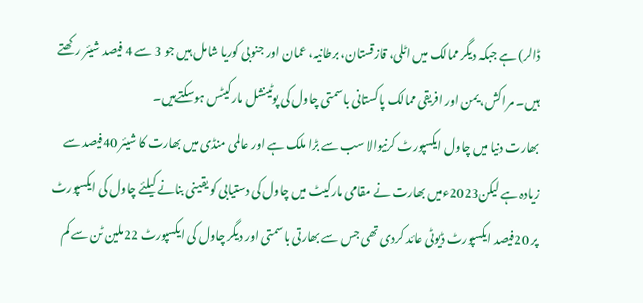ڈالر) ہے جبکہ دیگر ممالک میں اٹلی، قازقستان، برطانیہ، عمان اور جنوبی کوریا شامل ہیں جو 3 سے 4 فیصد شیئر رکھتے ہیں۔ مراکش، یمن اور افریقی ممالک پاکستانی باسمتی چاول کی پوٹینشل مارکیٹس ہوسکتےہیں۔
بھارت دنیا میں چاول ایکسپورٹ کرنیوالا سب سے بڑا ملک ہے اور عالمی منڈی میں بھارت کا شیئر 40فیصد سے زیادہ ہے لیکن2023ءمیں بھارت نے مقامی مارکیٹ میں چاول کی دستیابی کو یقینی بنانے کیلئے چاول کی ایکسپورٹ پر 20فیصد ایکسپورٹ ڈیوٹی عائد کردی تھی جس سے بھارتی باسمتی اور دیگر چاول کی ایکسپورٹ 22ملین ٹن سے کم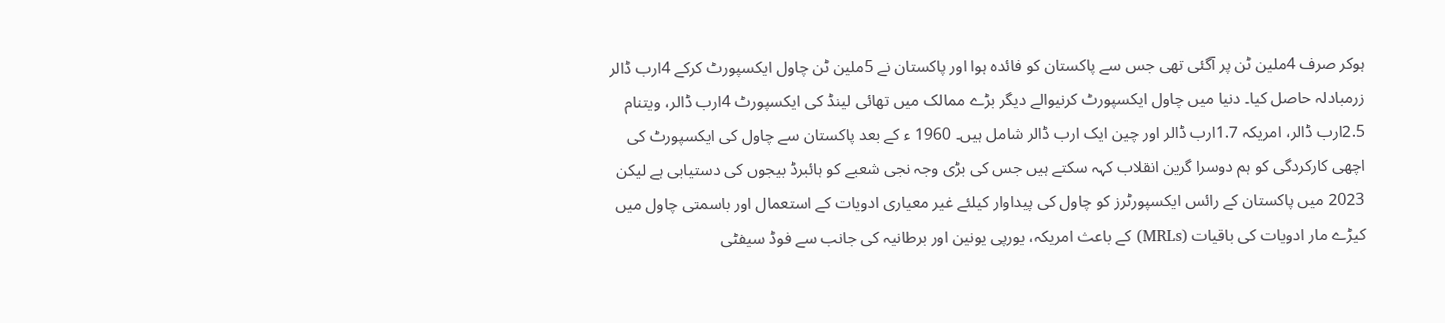ہوکر صرف 4ملین ٹن پر آگئی تھی جس سے پاکستان کو فائدہ ہوا اور پاکستان نے 5ملین ٹن چاول ایکسپورٹ کرکے 4ارب ڈالر زرمبادلہ حاصل کیا۔ دنیا میں چاول ایکسپورٹ کرنیوالے دیگر بڑے ممالک میں تھائی لینڈ کی ایکسپورٹ 4ارب ڈالر، ویتنام 2.5ارب ڈالر، امریکہ 1.7ارب ڈالر اور چین ایک ارب ڈالر شامل ہیں۔ 1960 ء کے بعد پاکستان سے چاول کی ایکسپورٹ کی اچھی کارکردگی کو ہم دوسرا گرین انقلاب کہہ سکتے ہیں جس کی بڑی وجہ نجی شعبے کو ہائبرڈ بیجوں کی دستیابی ہے لیکن 2023 میں پاکستان کے رائس ایکسپورٹرز کو چاول کی پیداوار کیلئے غیر معیاری ادویات کے استعمال اور باسمتی چاول میں کیڑے مار ادویات کی باقیات (MRLs) کے باعث امریکہ، یورپی یونین اور برطانیہ کی جانب سے فوڈ سیفٹی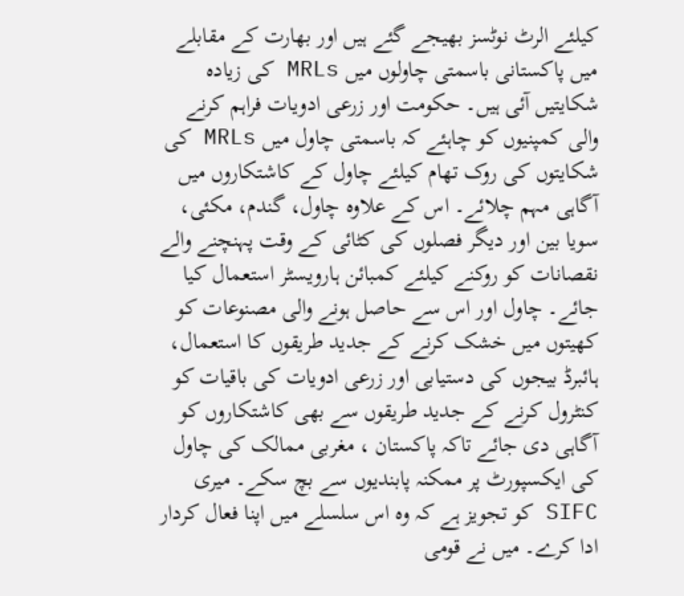کیلئے الرٹ نوٹسز بھیجے گئے ہیں اور بھارت کے مقابلے میں پاکستانی باسمتی چاولوں میں MRLs کی زیادہ شکایتیں آئی ہیں۔ حکومت اور زرعی ادویات فراہم کرنے والی کمپنیوں کو چاہئے کہ باسمتی چاول میں MRLs کی شکایتوں کی روک تھام کیلئے چاول کے کاشتکاروں میں آگاہی مہم چلائے۔ اس کے علاوہ چاول، گندم، مکئی، سویا بین اور دیگر فصلوں کی کٹائی کے وقت پہنچنے والے نقصانات کو روکنے کیلئے کمبائن ہارویسٹر استعمال کیا جائے۔ چاول اور اس سے حاصل ہونے والی مصنوعات کو کھیتوں میں خشک کرنے کے جدید طریقوں کا استعمال، ہائبرڈ بیجوں کی دستیابی اور زرعی ادویات کی باقیات کو کنٹرول کرنے کے جدید طریقوں سے بھی کاشتکاروں کو آگاہی دی جائے تاکہ پاکستان ، مغربی ممالک کی چاول کی ایکسپورٹ پر ممکنہ پابندیوں سے بچ سکے۔ میری SIFC کو تجویز ہے کہ وہ اس سلسلے میں اپنا فعال کردار ادا کرے۔ میں نے قومی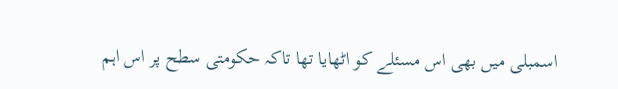اسمبلی میں بھی اس مسئلے کو اٹھایا تھا تاکہ حکومتی سطح پر اس اہم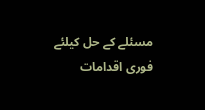مسئلے کے حل کیلئے فوری اقدامات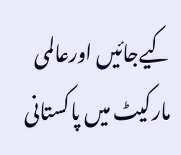کیےجائیں اورعالمی مارکیٹ میں پاکستانی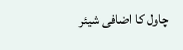چاول کا اضافی شیئر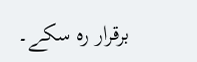برقرار رہ سکے۔